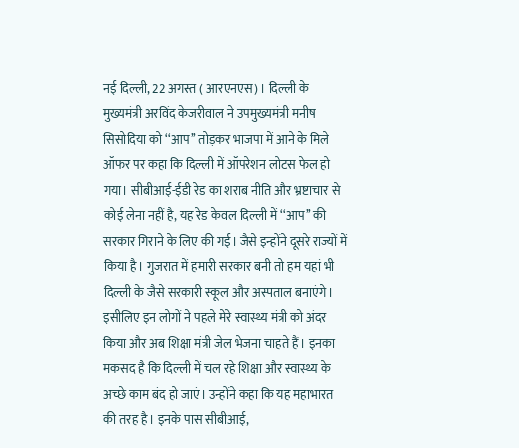नई दिल्ली, 22 अगस्त ( आरएनएस) । दिल्ली के मुख्यमंत्री अरविंद केजरीवाल ने उपमुख्यमंत्री मनीष सिसोदिया को ‘‘आप’’ तोड़कर भाजपा में आने के मिले ऑफर पर कहा कि दिल्ली में ऑपरेशन लोटस फेल हो गया। सीबीआई-ईडी रेड का शराब नीति और भ्रष्टाचार से कोई लेना नहीं है, यह रेड केवल दिल्ली में ‘‘आप’’ की सरकार गिराने के लिए की गई। जैसे इन्होंने दूसरे राज्यों में किया है। गुजरात में हमारी सरकार बनी तो हम यहां भी दिल्ली के जैसे सरकारी स्कूल और अस्पताल बनाएंगे। इसीलिए इन लोगों ने पहले मेरे स्वास्थ्य मंत्री को अंदर किया और अब शिक्षा मंत्री जेल भेजना चाहते हैं। इनका मकसद है कि दिल्ली में चल रहे शिक्षा और स्वास्थ्य के अच्छे काम बंद हो जाएं। उन्होंने कहा कि यह महाभारत की तरह है। इनके पास सीबीआई,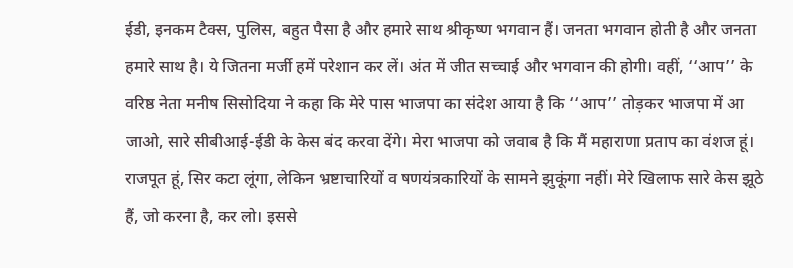ईडी, इनकम टैक्स, पुलिस, बहुत पैसा है और हमारे साथ श्रीकृष्ण भगवान हैं। जनता भगवान होती है और जनता हमारे साथ है। ये जितना मर्जी हमें परेशान कर लें। अंत में जीत सच्चाई और भगवान की होगी। वहीं, ‘‘आप’’ के वरिष्ठ नेता मनीष सिसोदिया ने कहा कि मेरे पास भाजपा का संदेश आया है कि ‘‘आप’’ तोड़कर भाजपा में आ जाओ, सारे सीबीआई-ईडी के केस बंद करवा देंगे। मेरा भाजपा को जवाब है कि मैं महाराणा प्रताप का वंशज हूं। राजपूत हूं, सिर कटा लूंगा, लेकिन भ्रष्टाचारियों व षणयंत्रकारियों के सामने झुकूंगा नहीं। मेरे खिलाफ सारे केस झूठे हैं, जो करना है, कर लो। इससे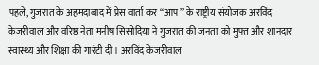पहले, गुजरात के अहमदाबाद में प्रेस वार्ता कर ‘‘आप’’ के राष्ट्रीय संयोजक अरविंद केजरीवाल और वरिष्ठ नेता मनीष सिसोदिया ने गुजरात की जनता को मुफ्त और शानदार स्वास्थ्य और शिक्षा की गारंटी दी। अरविंद केजरीवाल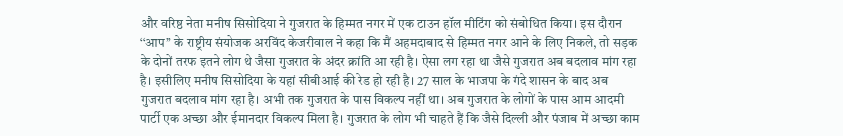और वरिष्ठ नेता मनीष सिसोदिया ने गुजरात के हिम्मत नगर में एक टाउन हॉल मीटिंग को संबोधित किया। इस दौरान ‘‘आप’’ के राष्ट्रीय संयोजक अरविंद केजरीवाल ने कहा कि मैं अहमदाबाद से हिम्मत नगर आने के लिए निकले, तो सड़क के दोनों तरफ इतने लोग थे जैसा गुजरात के अंदर क्रांति आ रही है। ऐसा लग रहा था जैसे गुजरात अब बदलाव मांग रहा है। इसीलिए मनीष सिसोदिया के यहां सीबीआई की रेड हो रही है। 27 साल के भाजपा के गंदे शासन के बाद अब गुजरात बदलाव मांग रहा है। अभी तक गुजरात के पास विकल्प नहीं था। अब गुजरात के लोगों के पास आम आदमी पार्टी एक अच्छा और ईमानदार विकल्प मिला है। गुजरात के लोग भी चाहते हैं कि जैसे दिल्ली और पंजाब में अच्छा काम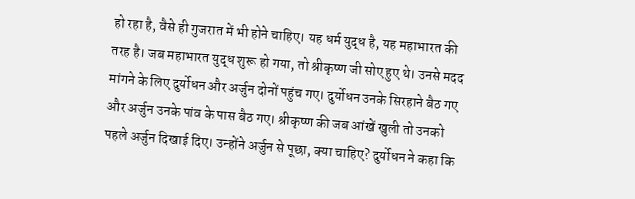हो रहा है, वैसे ही गुजरात में भी होने चाहिए। यह धर्म युद्ध है, यह महाभारत की तरह है। जब महाभारत युद्ध शुरू हो गया, तो श्रीकृष्ण जी सोए हुए थे। उनसे मदद मांगने के लिए दुर्योधन और अर्जुन दोनों पहुंच गए। दुर्योधन उनके सिरहाने बैठ गए और अर्जुन उनके पांव के पास बैठ गए। श्रीकृष्ण की जब आंखें खुली तो उनको पहले अर्जुन दिखाई दिए। उन्होंने अर्जुन से पूछा, क्या चाहिए? दुर्योधन ने कहा कि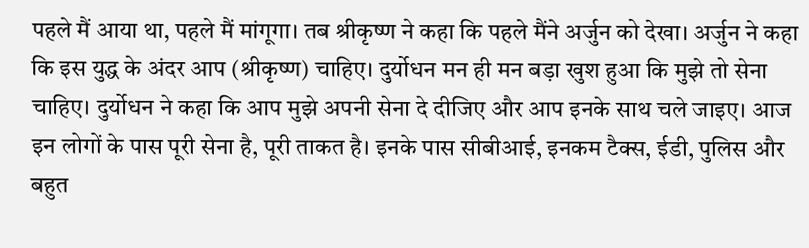पहले मैं आया था, पहले मैं मांगूगा। तब श्रीकृष्ण ने कहा कि पहले मैंने अर्जुन को देखा। अर्जुन ने कहा कि इस युद्ध के अंदर आप (श्रीकृष्ण) चाहिए। दुर्योधन मन ही मन बड़ा खुश हुआ कि मुझे तो सेना चाहिए। दुर्योधन ने कहा कि आप मुझे अपनी सेना दे दीजिए और आप इनके साथ चले जाइए। आज इन लोगों के पास पूरी सेना है, पूरी ताकत है। इनके पास सीबीआई, इनकम टैक्स, ईडी, पुलिस और बहुत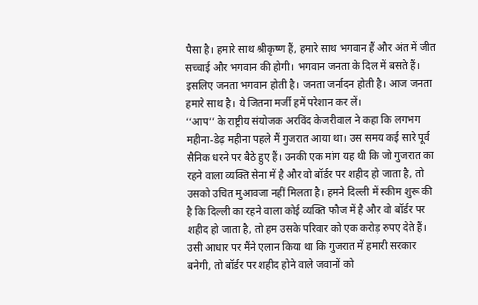पैसा है। हमारे साथ श्रीकृष्ण हैं, हमारे साथ भगवान हैं और अंत में जीत सच्चाई और भगवान की होगी। भगवान जनता के दिल में बसते हैं। इसलिए जनता भगवान होती है। जनता जर्नादन होती है। आज जनता हमारे साथ है। ये जितना मर्जी हमें परेशान कर लें।
‘‘आप’’ के राष्ट्रीय संयोजक अरविंद केजरीवाल ने कहा कि लगभग महीना-डेढ़ महीना पहले मैं गुजरात आया था। उस समय कई सारे पूर्व सैनिक धरने पर बैठे हुए हैं। उनकी एक मांग यह थी कि जो गुजरात का रहने वाला व्यक्ति सेना में है और वो बॉर्डर पर शहीद हो जाता है, तो उसको उचित मुआवजा नहीं मिलता है। हमने दिल्ली में स्कीम शुरू की है कि दिल्ली का रहने वाला कोई व्यक्ति फौज में है और वो बॉर्डर पर शहीद हो जाता है, तो हम उसके परिवार को एक करोड़ रुपए देते हैं। उसी आधार पर मैंने एलान किया था कि गुजरात में हमारी सरकार बनेगी, तो बॉर्डर पर शहीद होने वाले जवानों को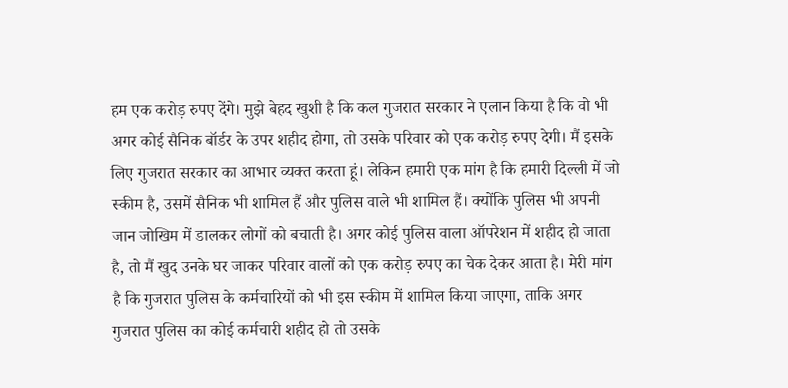हम एक करोड़ रुपए देंगे। मुझे बेहद खुशी है कि कल गुजरात सरकार ने एलान किया है कि वो भी अगर कोई सैनिक बॉर्डर के उपर शहीद होगा, तो उसके परिवार को एक करोड़ रुपए देगी। मैं इसके लिए गुजरात सरकार का आभार व्यक्त करता हूं। लेकिन हमारी एक मांग है कि हमारी दिल्ली में जो स्कीम है, उसमें सैनिक भी शामिल हैं और पुलिस वाले भी शामिल हैं। क्योंकि पुलिस भी अपनी जान जोखिम में डालकर लोगों को बचाती है। अगर कोई पुलिस वाला ऑपरेशन में शहीद हो जाता है, तो मैं खुद उनके घर जाकर परिवार वालों को एक करोड़ रुपए का चेक देकर आता है। मेरी मांग है कि गुजरात पुलिस के कर्मचारियों को भी इस स्कीम में शामिल किया जाएगा, ताकि अगर गुजरात पुलिस का कोई कर्मचारी शहीद हो तो उसके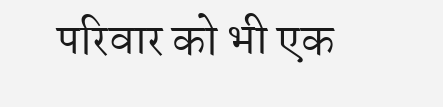परिवार को भी एक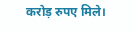करोड़ रुपए मिले।